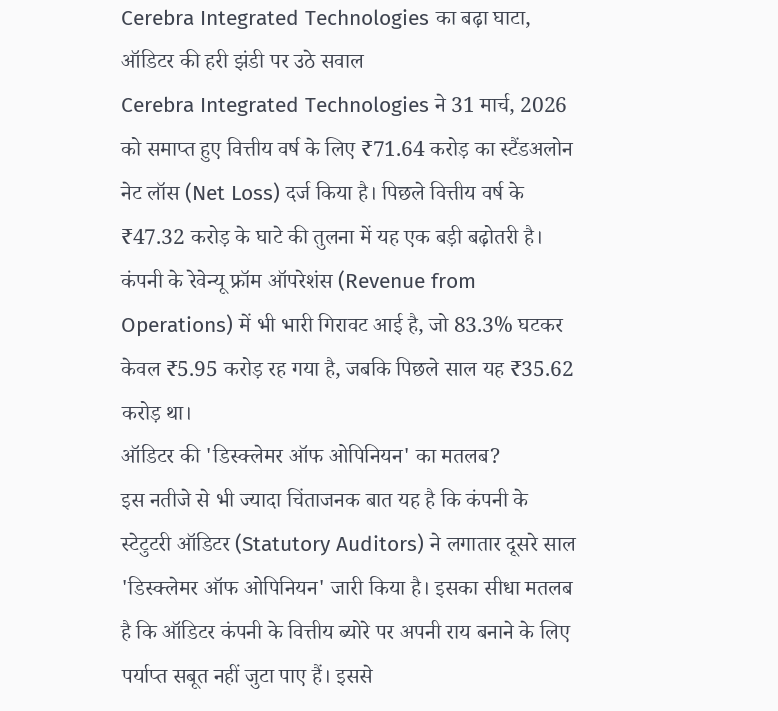Cerebra Integrated Technologies का बढ़ा घाटा, ऑडिटर की हरी झंडी पर उठे सवाल
Cerebra Integrated Technologies ने 31 मार्च, 2026 को समाप्त हुए वित्तीय वर्ष के लिए ₹71.64 करोड़ का स्टैंडअलोन नेट लॉस (Net Loss) दर्ज किया है। पिछले वित्तीय वर्ष के ₹47.32 करोड़ के घाटे की तुलना में यह एक बड़ी बढ़ोतरी है। कंपनी के रेवेन्यू फ्रॉम ऑपरेशंस (Revenue from Operations) में भी भारी गिरावट आई है, जो 83.3% घटकर केवल ₹5.95 करोड़ रह गया है, जबकि पिछले साल यह ₹35.62 करोड़ था।
ऑडिटर की 'डिस्क्लेमर ऑफ ओपिनियन' का मतलब?
इस नतीजे से भी ज्यादा चिंताजनक बात यह है कि कंपनी के स्टेटुटरी ऑडिटर (Statutory Auditors) ने लगातार दूसरे साल 'डिस्क्लेमर ऑफ ओपिनियन' जारी किया है। इसका सीधा मतलब है कि ऑडिटर कंपनी के वित्तीय ब्योरे पर अपनी राय बनाने के लिए पर्याप्त सबूत नहीं जुटा पाए हैं। इससे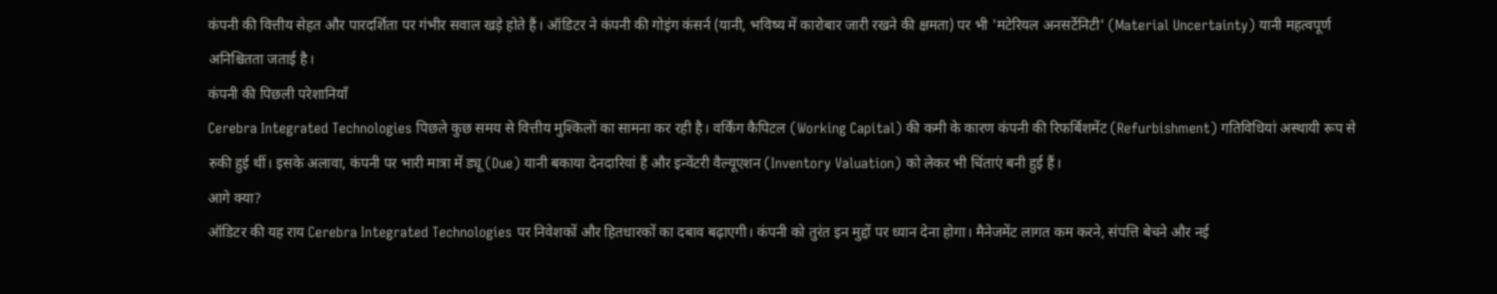कंपनी की वित्तीय सेहत और पारदर्शिता पर गंभीर सवाल खड़े होते हैं। ऑडिटर ने कंपनी की गोइंग कंसर्न (यानी, भविष्य में कारोबार जारी रखने की क्षमता) पर भी 'मटेरियल अनसर्टेनिटी' (Material Uncertainty) यानी महत्वपूर्ण अनिश्चितता जताई है।
कंपनी की पिछली परेशानियाँ
Cerebra Integrated Technologies पिछले कुछ समय से वित्तीय मुश्किलों का सामना कर रही है। वर्किंग कैपिटल (Working Capital) की कमी के कारण कंपनी की रिफर्बिशमेंट (Refurbishment) गतिविधियां अस्थायी रूप से रुकी हुई थीं। इसके अलावा, कंपनी पर भारी मात्रा में ड्यू (Due) यानी बकाया देनदारियां हैं और इन्वेंटरी वैल्यूएशन (Inventory Valuation) को लेकर भी चिंताएं बनी हुई हैं।
आगे क्या?
ऑडिटर की यह राय Cerebra Integrated Technologies पर निवेशकों और हितधारकों का दबाव बढ़ाएगी। कंपनी को तुरंत इन मुद्दों पर ध्यान देना होगा। मैनेजमेंट लागत कम करने, संपत्ति बेचने और नई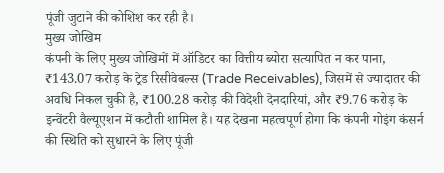पूंजी जुटाने की कोशिश कर रही है।
मुख्य जोखिम
कंपनी के लिए मुख्य जोखिमों में ऑडिटर का वित्तीय ब्योरा सत्यापित न कर पाना, ₹143.07 करोड़ के ट्रेड रिसीवेबल्स (Trade Receivables), जिसमें से ज्यादातर की अवधि निकल चुकी है, ₹100.28 करोड़ की विदेशी देनदारियां, और ₹9.76 करोड़ के इन्वेंटरी वैल्यूएशन में कटौती शामिल है। यह देखना महत्वपूर्ण होगा कि कंपनी गोइंग कंसर्न की स्थिति को सुधारने के लिए पूंजी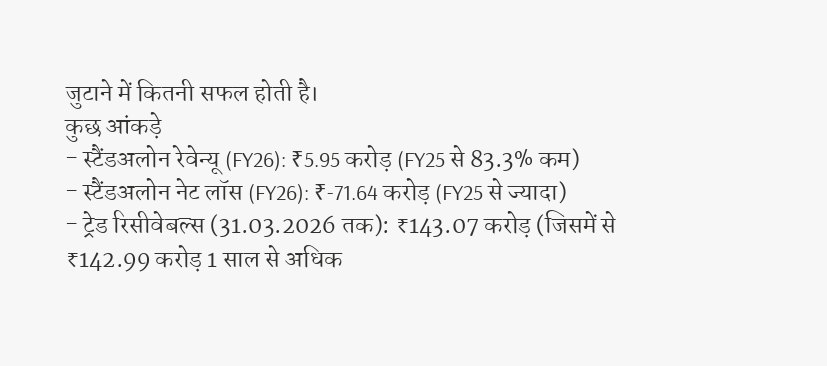जुटाने में कितनी सफल होती है।
कुछ आंकड़े
- स्टैंडअलोन रेवेन्यू (FY26): ₹5.95 करोड़ (FY25 से 83.3% कम)
- स्टैंडअलोन नेट लॉस (FY26): ₹-71.64 करोड़ (FY25 से ज्यादा)
- ट्रेड रिसीवेबल्स (31.03.2026 तक): ₹143.07 करोड़ (जिसमें से ₹142.99 करोड़ 1 साल से अधिक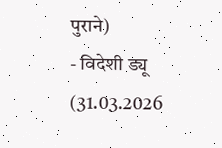पुराने)
- विदेशी ड्यू (31.03.2026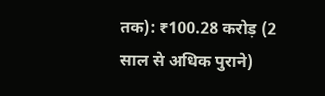तक): ₹100.28 करोड़ (2 साल से अधिक पुराने)